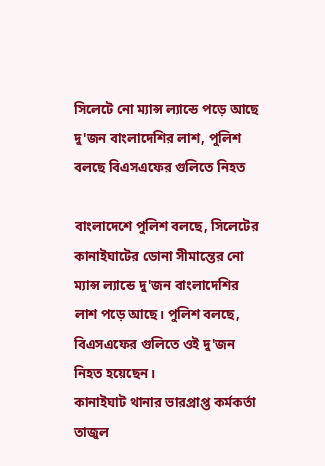সিলেটে নো ম্যান্স ল্যান্ডে পড়ে আছে দু'জন বাংলাদেশির লাশ, পুলিশ বলছে বিএসএফের গুলিতে নিহত

বাংলাদেশে পুলিশ বলছে, সিলেটের কানাইঘাটের ডোনা সীমান্তের নো ম্যান্স ল্যান্ডে দু'জন বাংলাদেশির লাশ পড়ে আছে। পুলিশ বলছে, বিএসএফের গুলিতে ওই দু'জন নিহত হয়েছেন।
কানাইঘাট থানার ভারপ্রাপ্ত কর্মকর্তা তাজুল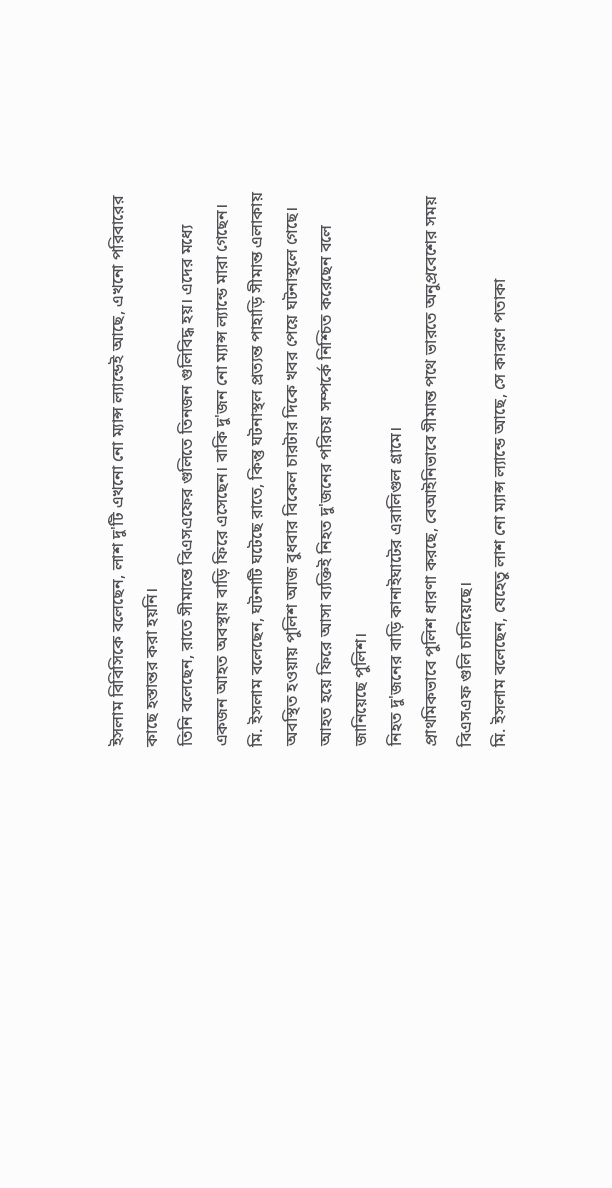ইসলাম বিবিসিকে বলেছেন, লাশ দু'টি এখনো নো ম্যান্স ল্যান্ডেই আছে, এখনো পরিবারের কাছে হস্তান্তর করা হয়নি।
তিনি বলেছেন, রাতে সীমান্তে বিএসএফের গুলিতে তিনজন গুলিবিদ্ধ হয়। এদের মধ্যে একজন আহত অবস্থায় বাড়ি ফিরে এসেছেন। বাকি দু'জন নো ম্যান্স ল্যান্ডে মারা গেছেন।
মি. ইসলাম বলেছেন, ঘটনাটি ঘটেছে রাতে, কিন্তু ঘটনাস্থল প্রত্যন্ত পাহাড়ি সীমান্ত এলাকায় অবস্থিত হওয়ায় পুলিশ আজ বুধবার বিকেল চারটার দিকে খবর পেয়ে ঘটনাস্থলে গেছে।
আহত হয়ে ফিরে আসা ব্যক্তিই নিহত দু'জনের পরিচয় সম্পর্কে নিশ্চিত করেছেন বলে জানিয়েছে পুলিশ।
নিহত দু'জনের বাড়ি কানাইঘাটের এরালিগুল গ্রামে।
প্রাথমিকভাবে পুলিশ ধারণা করছে, বেআইনিভাবে সীমান্ত পথে ভারতে অনুপ্রবেশের সময় বিএসএফ গুলি চালিয়েছে।
মি. ইসলাম বলেছেন, যেহেতু লাশ নো ম্যান্স ল্যান্ডে আছে, সে কারণে পতাকা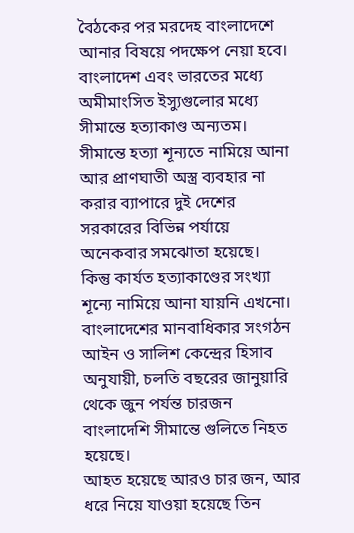বৈঠকের পর মরদেহ বাংলাদেশে আনার বিষয়ে পদক্ষেপ নেয়া হবে।
বাংলাদেশ এবং ভারতের মধ্যে অমীমাংসিত ইস্যুগুলোর মধ্যে সীমান্তে হত্যাকাণ্ড অন্যতম।
সীমান্তে হত্যা শূন্যতে নামিয়ে আনা আর প্রাণঘাতী অস্ত্র ব্যবহার না করার ব্যাপারে দুই দেশের সরকারের বিভিন্ন পর্যায়ে অনেকবার সমঝোতা হয়েছে।
কিন্তু কার্যত হত্যাকাণ্ডের সংখ্যা শূন্যে নামিয়ে আনা যায়নি এখনো।
বাংলাদেশের মানবাধিকার সংগঠন আইন ও সালিশ কেন্দ্রের হিসাব অনুযায়ী, চলতি বছরের জানুয়ারি থেকে জুন পর্যন্ত চারজন বাংলাদেশি সীমান্তে গুলিতে নিহত হয়েছে।
আহত হয়েছে আরও চার জন, আর ধরে নিয়ে যাওয়া হয়েছে তিন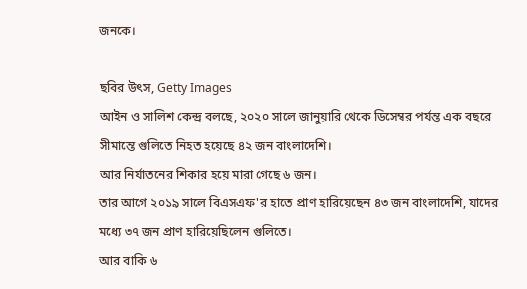জনকে।

ছবির উৎস, Getty Images
আইন ও সালিশ কেন্দ্র বলছে, ২০২০ সালে জানুয়ারি থেকে ডিসেম্বর পর্যন্ত এক বছরে সীমান্তে গুলিতে নিহত হয়েছে ৪২ জন বাংলাদেশি।
আর নির্যাতনের শিকার হয়ে মারা গেছে ৬ জন।
তার আগে ২০১৯ সালে বিএসএফ'র হাতে প্রাণ হারিয়েছেন ৪৩ জন বাংলাদেশি, যাদের মধ্যে ৩৭ জন প্রাণ হারিয়েছিলেন গুলিতে।
আর বাকি ৬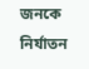জনকে নির্যাতন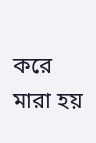করে মারা হয়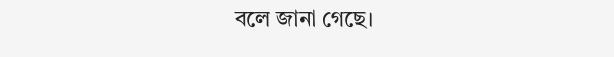বলে জানা গেছে।